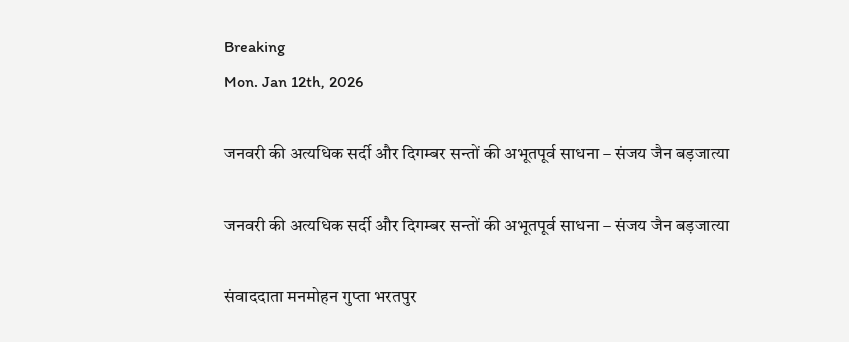Breaking
Mon. Jan 12th, 2026

जनवरी की अत्यधिक सर्दी और दिगम्बर सन्तों की अभूतपूर्व साधना – संजय जैन बड़जात्या

जनवरी की अत्यधिक सर्दी और दिगम्बर सन्तों की अभूतपूर्व साधना – संजय जैन बड़जात्या

संवाददाता मनमोहन गुप्ता भरतपुर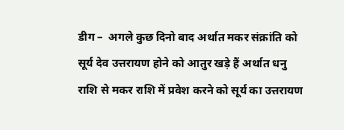डीग –  अगले कुछ दिनो बाद अर्थात मकर संक्रांति को सूर्य देव उत्तरायण होने को आतुर खड़े हैं अर्थात धनु राशि से मकर राशि में प्रवेश करने को सूर्य का उत्तरायण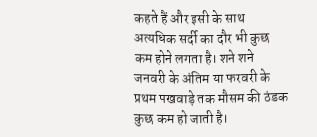कहते हैं और इसी के साथ अत्यधिक सर्दी का दौर भी कुछ कम होने लगता है। शने शने जनवरी के अंतिम या फरवरी के प्रथम पखवाड़े तक मौसम की ठंडक कुछ कम हो जाती है।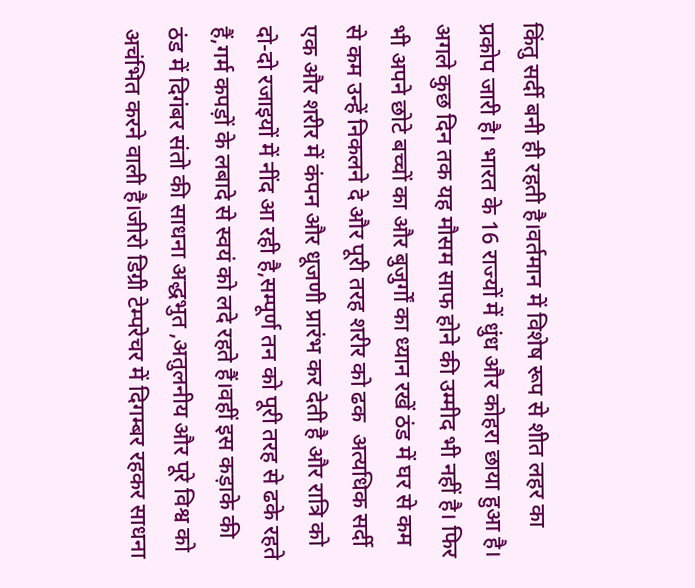किंतु सर्दी बनी ही रहती है।वर्तमान में विशेष रूप से शीत लहर का प्रकोप जारी है। भारत के 16 राज्यों में धुंध और कोहरा छाया हुआ है। अगले कुछ दिन तक यह मौसम साफ होने की उम्मीद भी नहीं है। फिर भी अपने छोटे बच्चों का और बुजुर्गों का ध्यान रखें ठंड में घर से कम से कम उन्हें निकलने दे और पूरी तरह शरीर को ढक  अत्यधिक सर्दी एक और शरीर में कंपन और धूजणी प्रारंभ कर देती है और रात्रि को दो-दो रजाइयों में नींद आ रही है,सम्पूर्ण तन को पूरी तरह से ढके रहते हैं,गर्म कपड़ों के लबादे से स्वयं को लदे रहते हैं।वहीं इस कड़ाके की ठंड में दिगंबर संतो की साधना अद्धभुत ,अतुलनीय और पूरे विश्व को अचंभित करने वाली है।जीरो डिग्री टेम्परेचर में दिगम्बर रहकर साधना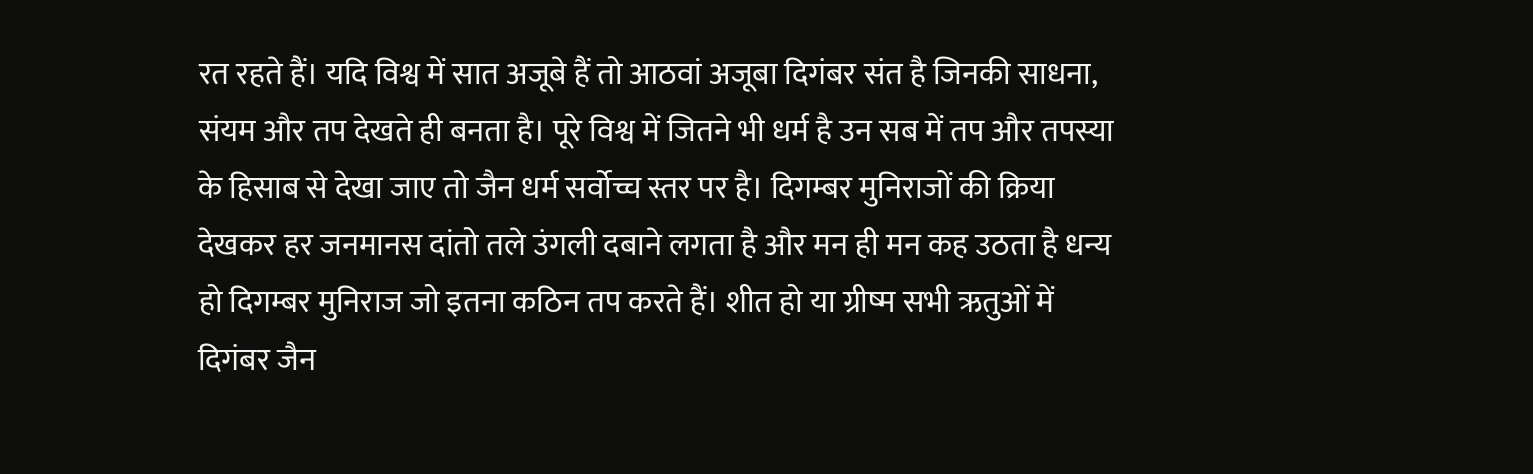रत रहते हैं। यदि विश्व में सात अजूबे हैं तो आठवां अजूबा दिगंबर संत है जिनकी साधना, संयम और तप देखते ही बनता है। पूरे विश्व में जितने भी धर्म है उन सब में तप और तपस्या के हिसाब से देखा जाए तो जैन धर्म सर्वोच्च स्तर पर है। दिगम्बर मुनिराजों की क्रिया देखकर हर जनमानस दांतो तले उंगली दबाने लगता है और मन ही मन कह उठता है धन्य हो दिगम्बर मुनिराज जो इतना कठिन तप करते हैं। शीत हो या ग्रीष्म सभी ऋतुओं में दिगंबर जैन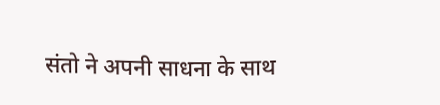संतो ने अपनी साधना के साथ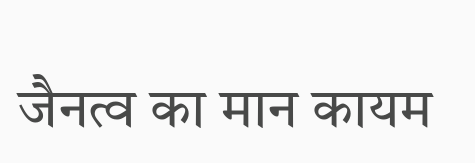जैनत्व का मान कायम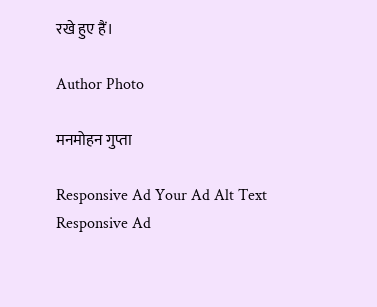रखे हुए हैं।

Author Photo

मनमोहन गुप्ता

Responsive Ad Your Ad Alt Text
Responsive Ad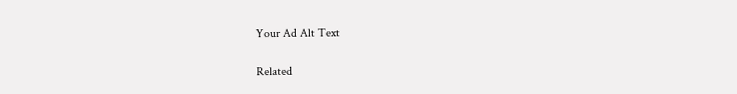Your Ad Alt Text

Related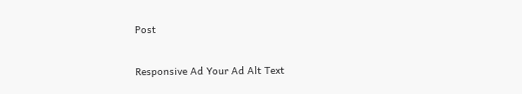Post

Responsive Ad Your Ad Alt Text